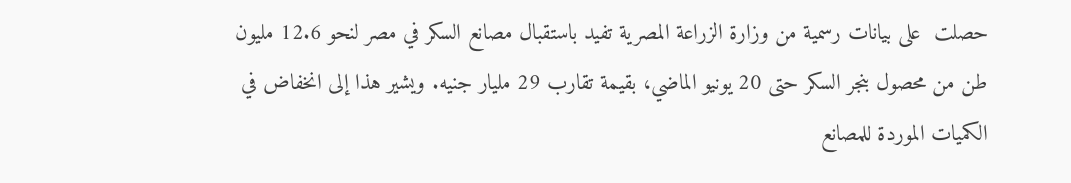حصلت  على بيانات رسمية من وزارة الزراعة المصرية تفيد باستقبال مصانع السكر في مصر لنحو 12.6 مليون طن من محصول بنجر السكر حتى 20 يونيو الماضي، بقيمة تقارب 29 مليار جنيه. ويشير هذا إلى انخفاض في الكميات الموردة للمصانع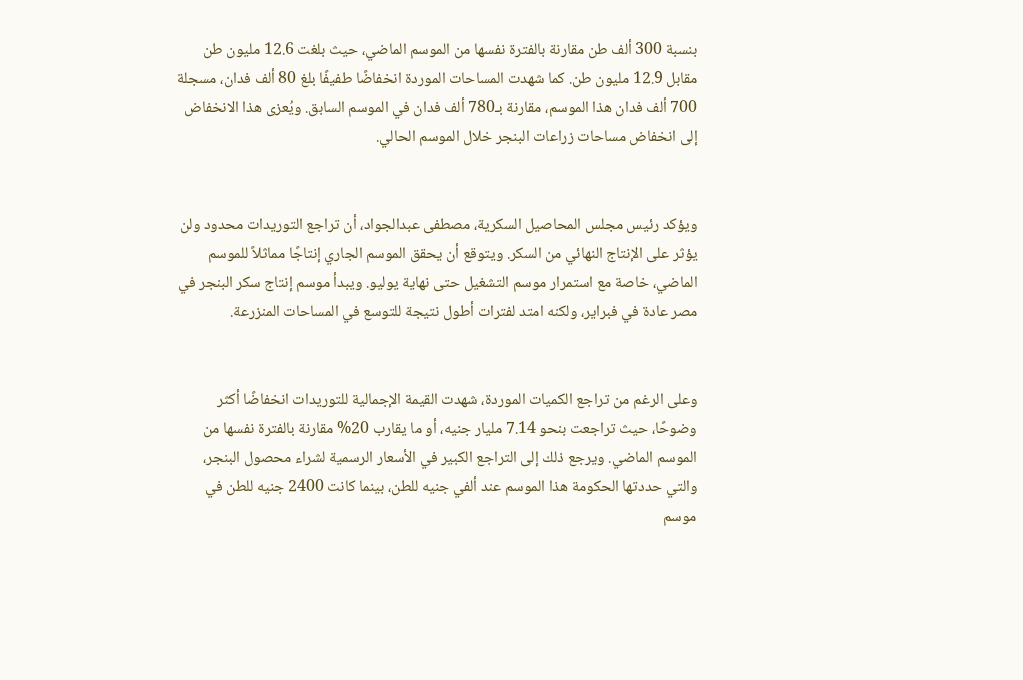بنسبة 300 ألف طن مقارنة بالفترة نفسها من الموسم الماضي، حيث بلغت 12.6 مليون طن مقابل 12.9 مليون طن. كما شهدت المساحات الموردة انخفاضًا طفيفًا بلغ 80 ألف فدان، مسجلة 700 ألف فدان هذا الموسم، مقارنة بـ780 ألف فدان في الموسم السابق. ويُعزى هذا الانخفاض إلى انخفاض مساحات زراعات البنجر خلال الموسم الحالي.


ويؤكد رئيس مجلس المحاصيل السكرية، مصطفى عبدالجواد، أن تراجع التوريدات محدود ولن يؤثر على الإنتاج النهائي من السكر. ويتوقع أن يحقق الموسم الجاري إنتاجًا مماثلاً للموسم الماضي، خاصة مع استمرار موسم التشغيل حتى نهاية يوليو. ويبدأ موسم إنتاج سكر البنجر في مصر عادة في فبراير، ولكنه امتد لفترات أطول نتيجة للتوسع في المساحات المنزرعة.


وعلى الرغم من تراجع الكميات الموردة، شهدت القيمة الإجمالية للتوريدات انخفاضًا أكثر وضوحًا، حيث تراجعت بنحو 7.14 مليار جنيه، أو ما يقارب 20% مقارنة بالفترة نفسها من الموسم الماضي. ويرجع ذلك إلى التراجع الكبير في الأسعار الرسمية لشراء محصول البنجر، والتي حددتها الحكومة هذا الموسم عند ألفي جنيه للطن، بينما كانت 2400 جنيه للطن في موسم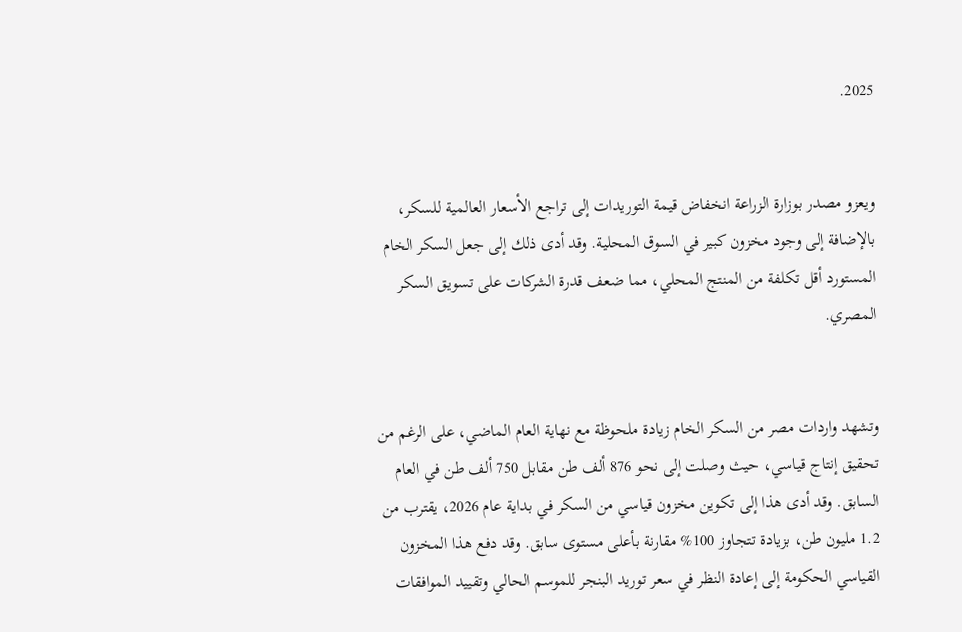2025.


ويعزو مصدر بوزارة الزراعة انخفاض قيمة التوريدات إلى تراجع الأسعار العالمية للسكر، بالإضافة إلى وجود مخزون كبير في السوق المحلية. وقد أدى ذلك إلى جعل السكر الخام المستورد أقل تكلفة من المنتج المحلي، مما ضعف قدرة الشركات على تسويق السكر المصري.


وتشهد واردات مصر من السكر الخام زيادة ملحوظة مع نهاية العام الماضي، على الرغم من تحقيق إنتاج قياسي، حيث وصلت إلى نحو 876 ألف طن مقابل 750 ألف طن في العام السابق. وقد أدى هذا إلى تكوين مخزون قياسي من السكر في بداية عام 2026، يقترب من 1.2 مليون طن، بزيادة تتجاوز 100% مقارنة بأعلى مستوى سابق. وقد دفع هذا المخزون القياسي الحكومة إلى إعادة النظر في سعر توريد البنجر للموسم الحالي وتقييد الموافقات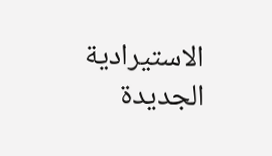الاستيرادية الجديدة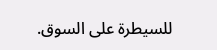للسيطرة على السوق.